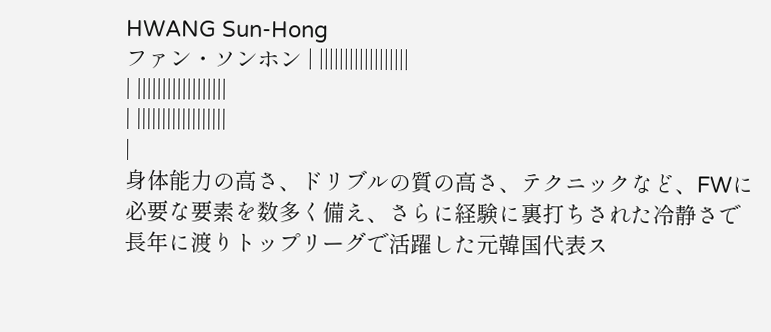HWANG Sun-Hong
ファン・ソンホン | ||||||||||||||||||
| ||||||||||||||||||
| ||||||||||||||||||
|
身体能力の高さ、ドリブルの質の高さ、テクニックなど、FWに必要な要素を数多く備え、さらに経験に裏打ちされた冷静さで長年に渡りトップリーグで活躍した元韓国代表ス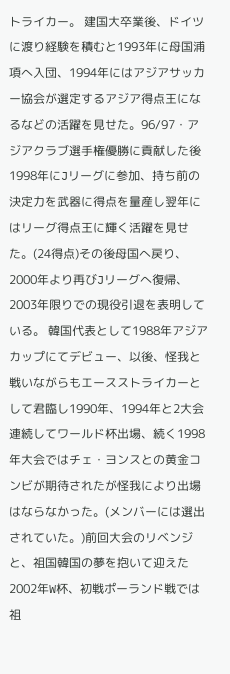トライカー。 建国大卒業後、ドイツに渡り経験を積むと1993年に母国浦項へ入団、1994年にはアジアサッカー協会が選定するアジア得点王になるなどの活躍を見せた。96/97・アジアクラブ選手権優勝に貢献した後1998年にJリーグに参加、持ち前の決定力を武器に得点を量産し翌年にはリーグ得点王に輝く活躍を見せた。(24得点)その後母国へ戻り、2000年より再びJリーグへ復帰、2003年限りでの現役引退を表明している。 韓国代表として1988年アジアカップにてデビュー、以後、怪我と戦いながらもエースストライカーとして君臨し1990年、1994年と2大会連続してワールド杯出場、続く1998年大会ではチェ・ヨンスとの黄金コンビが期待されたが怪我により出場はならなかった。(メンバーには選出されていた。)前回大会のリベンジと、祖国韓国の夢を抱いて迎えた2002年W杯、初戦ポーランド戦では祖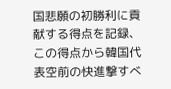国悲願の初勝利に貢献する得点を記録、この得点から韓国代表空前の快進撃すべ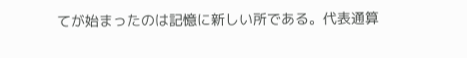てが始まったのは記憶に新しい所である。代表通算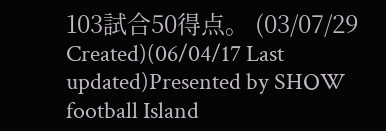103試合50得点。 (03/07/29 Created)(06/04/17 Last updated)Presented by SHOW football Island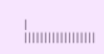| ||||||||||||||||||